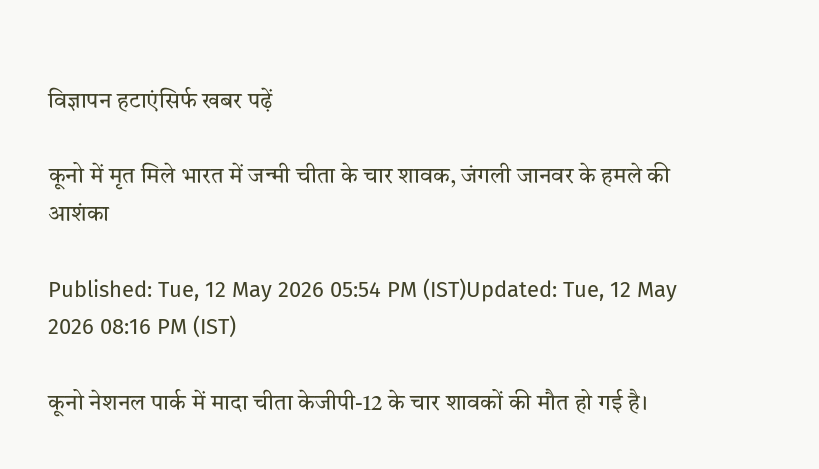विज्ञापन हटाएंसिर्फ खबर पढ़ें

कूनो में मृत मिले भारत में जन्मी चीता के चार शावक, जंगली जानवर के हमले की आशंका

Published: Tue, 12 May 2026 05:54 PM (IST)Updated: Tue, 12 May 2026 08:16 PM (IST)

कूनो नेशनल पार्क में मादा चीता केजीपी-12 के चार शावकों की मौत हो गई है।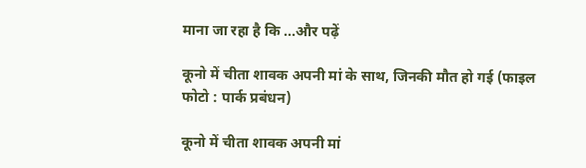माना जा रहा है कि ...और पढ़ें

कूनो में चीता शावक अपनी मां के साथ, जिनकी मौत हो गई (फाइल फोटो : पार्क प्रबंधन)

कूनो में चीता शावक अपनी मां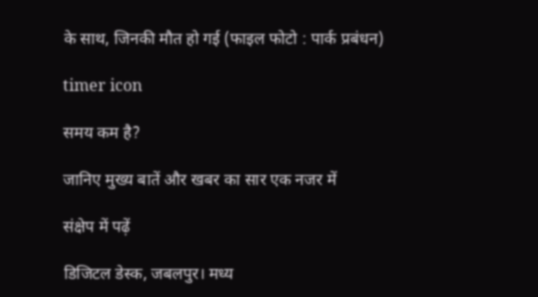के साथ, जिनकी मौत हो गई (फाइल फोटो : पार्क प्रबंधन)

timer icon

समय कम है?

जानिए मुख्य बातें और खबर का सार एक नजर में

संक्षेप में पढ़ें

डिजिटल डेस्क, जबलपुर। मध्य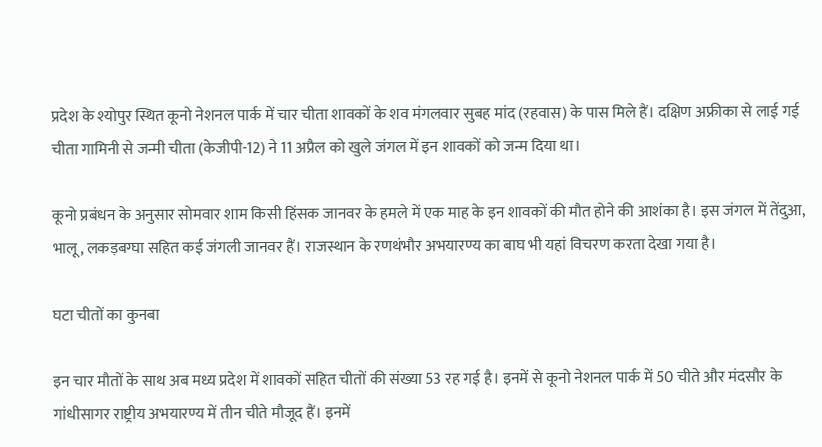प्रदेश के श्योपुर स्थित कूनो नेशनल पार्क में चार चीता शावकों के शव मंगलवार सुबह मांद (रहवास) के पास मिले हैं। दक्षिण अफ्रीका से लाई गई चीता गामिनी से जन्मी चीता (केजीपी-12) ने 11 अप्रैल को खुले जंगल में इन शावकों को जन्म दिया था।

कूनो प्रबंधन के अनुसार सोमवार शाम किसी हिंसक जानवर के हमले में एक माह के इन शावकों की मौत होने की आशंका है। इस जंगल में तेंदुआ, भालू, लकड़बग्घा सहित कई जंगली जानवर हैं। राजस्थान के रणथंभौर अभयारण्य का बाघ भी यहां विचरण करता देखा गया है।

घटा चीतों का कुनबा

इन चार मौतों के साथ अब मध्य प्रदेश में शावकों सहित चीतों की संख्या 53 रह गई है। इनमें से कूनो नेशनल पार्क में 50 चीते और मंदसौर के गांधीसागर राष्ट्रीय अभयारण्य में तीन चीते मौजूद हैं। इनमें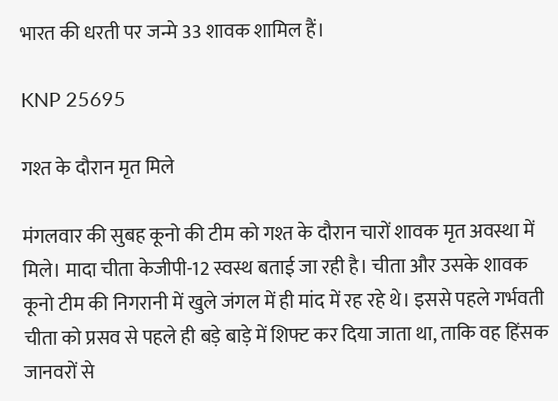भारत की धरती पर जन्मे 33 शावक शामिल हैं।

KNP 25695

गश्त के दौरान मृत मिले

मंगलवार की सुबह कूनो की टीम को गश्त के दौरान चारों शावक मृत अवस्था में मिले। मादा चीता केजीपी-12 स्वस्थ बताई जा रही है। चीता और उसके शावक कूनो टीम की निगरानी में खुले जंगल में ही मांद में रह रहे थे। इससे पहले गर्भवती चीता को प्रसव से पहले ही बड़े बाड़े में शिफ्ट कर दिया जाता था, ताकि वह हिंसक जानवरों से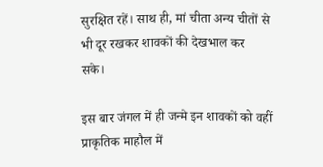सुरक्षित रहें। साथ ही, मां चीता अन्य चीतों से भी दूर रखकर शावकों की देखभाल कर सके।

इस बार जंगल में ही जन्मे इन शावकों को वहीं प्राकृतिक माहौल में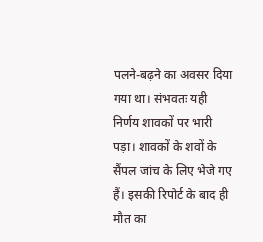पलने-बढ़ने का अवसर दिया गया था। संभवतः यही निर्णय शावकों पर भारी पड़ा। शावकों के शवों के सैंपल जांच के लिए भेजे गए हैं। इसकी रिपोर्ट के बाद ही मौत का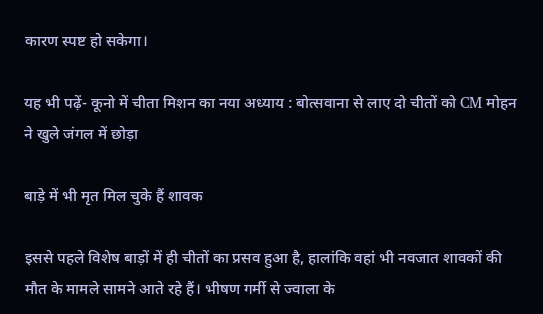कारण स्पष्ट हो सकेगा।

यह भी पढ़ें- कूनो में चीता मिशन का नया अध्याय : बोत्सवाना से लाए दो चीतों को CM मोहन ने खुले जंगल में छोड़ा

बाड़े में भी मृत मिल चुके हैं शावक

इससे पहले विशेष बाड़ों में ही चीतों का प्रसव हुआ है, हालांकि वहां भी नवजात शावकों की मौत के मामले सामने आते रहे हैं। भीषण गर्मी से ज्वाला के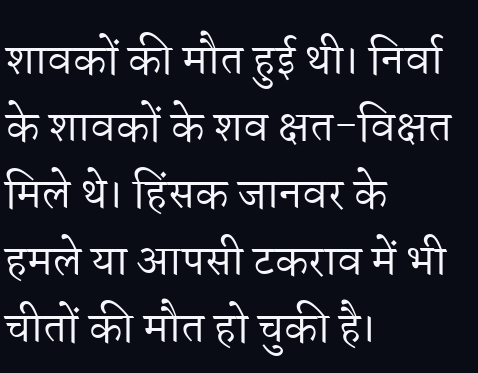शावकों की मौत हुई थी। निर्वा के शावकों के शव क्षत-विक्षत मिले थे। हिंसक जानवर के हमले या आपसी टकराव में भी चीतों की मौत हो चुकी है।